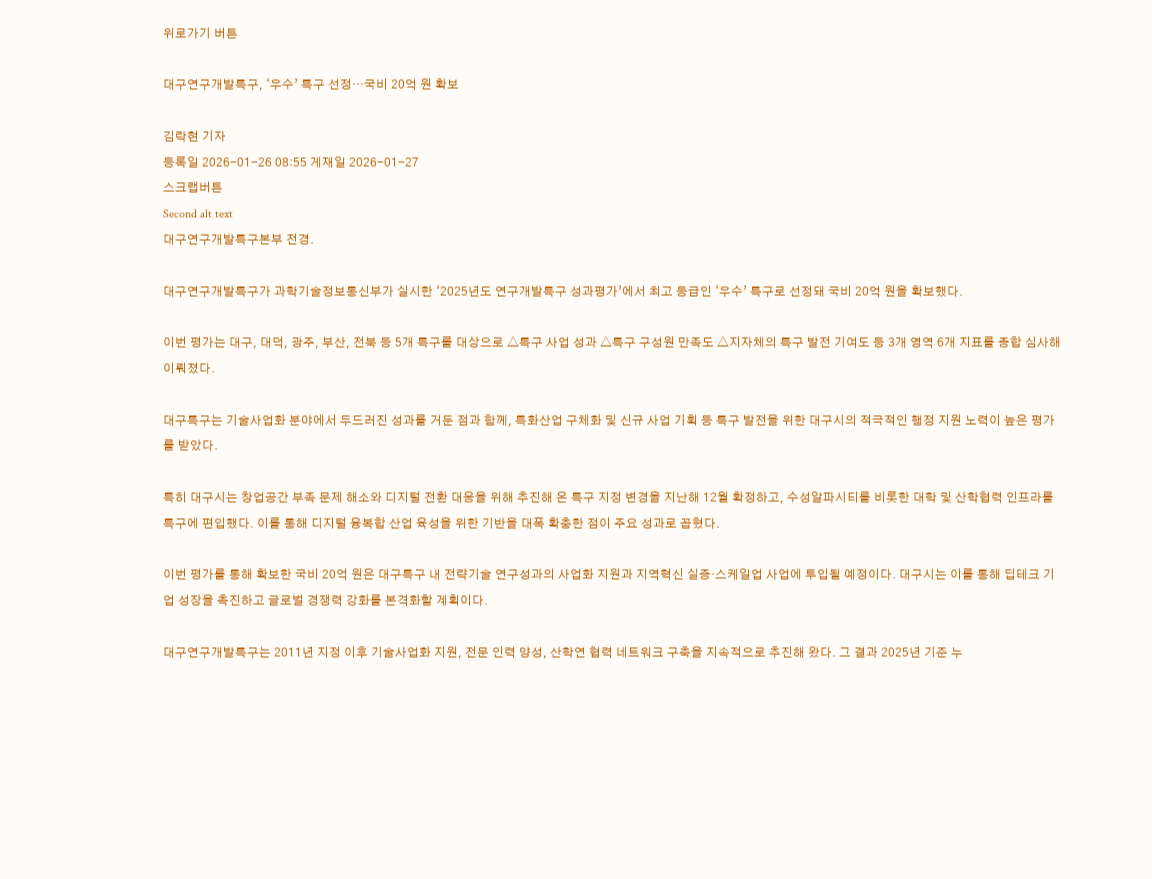위로가기 버튼

대구연구개발특구, ‘우수’ 특구 선정…국비 20억 원 확보

김락현 기자
등록일 2026-01-26 08:55 게재일 2026-01-27
스크랩버튼
Second alt text
대구연구개발특구본부 전경.

대구연구개발특구가 과학기술정보통신부가 실시한 ‘2025년도 연구개발특구 성과평가’에서 최고 등급인 ‘우수’ 특구로 선정돼 국비 20억 원을 확보했다.

이번 평가는 대구, 대덕, 광주, 부산, 전북 등 5개 특구를 대상으로 △특구 사업 성과 △특구 구성원 만족도 △지자체의 특구 발전 기여도 등 3개 영역 6개 지표를 종합 심사해 이뤄졌다.

대구특구는 기술사업화 분야에서 두드러진 성과를 거둔 점과 함께, 특화산업 구체화 및 신규 사업 기획 등 특구 발전을 위한 대구시의 적극적인 행정 지원 노력이 높은 평가를 받았다.

특히 대구시는 창업공간 부족 문제 해소와 디지털 전환 대응을 위해 추진해 온 특구 지정 변경을 지난해 12월 확정하고, 수성알파시티를 비롯한 대학 및 산학협력 인프라를 특구에 편입했다. 이를 통해 디지털 융복합 산업 육성을 위한 기반을 대폭 확충한 점이 주요 성과로 꼽혔다.

이번 평가를 통해 확보한 국비 20억 원은 대구특구 내 전략기술 연구성과의 사업화 지원과 지역혁신 실증·스케일업 사업에 투입될 예정이다. 대구시는 이를 통해 딥테크 기업 성장을 촉진하고 글로벌 경쟁력 강화를 본격화할 계획이다.

대구연구개발특구는 2011년 지정 이후 기술사업화 지원, 전문 인력 양성, 산학연 협력 네트워크 구축을 지속적으로 추진해 왔다. 그 결과 2025년 기준 누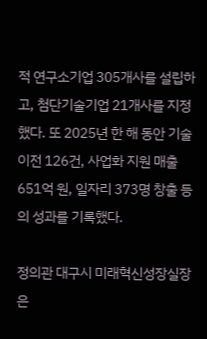적 연구소기업 305개사를 설립하고, 첨단기술기업 21개사를 지정했다. 또 2025년 한 해 동안 기술이전 126건, 사업화 지원 매출 651억 원, 일자리 373명 창출 등의 성과를 기록했다.

정의관 대구시 미래혁신성장실장은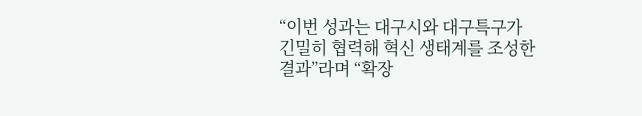“이번 성과는 대구시와 대구특구가 긴밀히 협력해 혁신 생태계를 조성한 결과”라며 “확장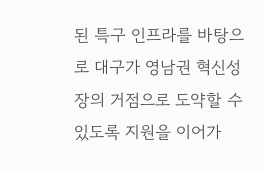된 특구 인프라를 바탕으로 대구가 영남권 혁신성장의 거점으로 도약할 수 있도록 지원을 이어가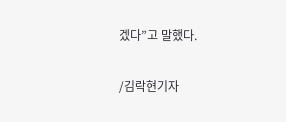겠다”고 말했다.

/김락현기자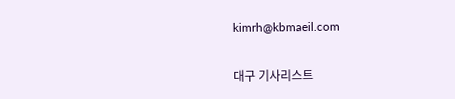kimrh@kbmaeil.com

대구 기사리스트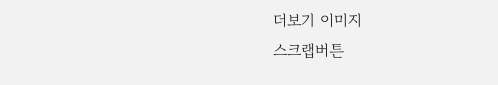더보기 이미지
스크랩버튼